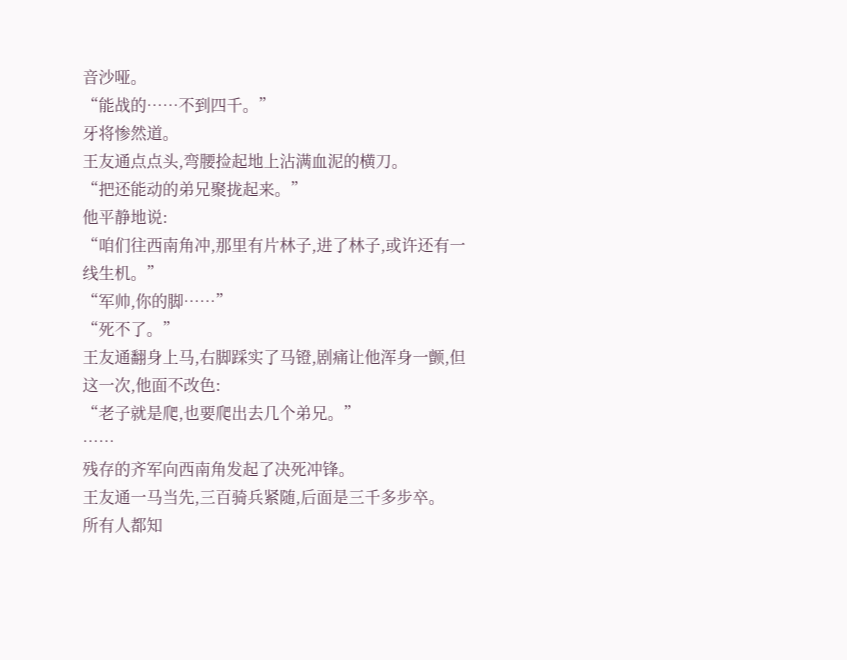音沙哑。
“能战的……不到四千。”
牙将惨然道。
王友通点点头,弯腰捡起地上沾满血泥的横刀。
“把还能动的弟兄聚拢起来。”
他平静地说:
“咱们往西南角冲,那里有片林子,进了林子,或许还有一线生机。”
“军帅,你的脚……”
“死不了。”
王友通翻身上马,右脚踩实了马镫,剧痛让他浑身一颤,但这一次,他面不改色:
“老子就是爬,也要爬出去几个弟兄。”
……
残存的齐军向西南角发起了决死冲锋。
王友通一马当先,三百骑兵紧随,后面是三千多步卒。
所有人都知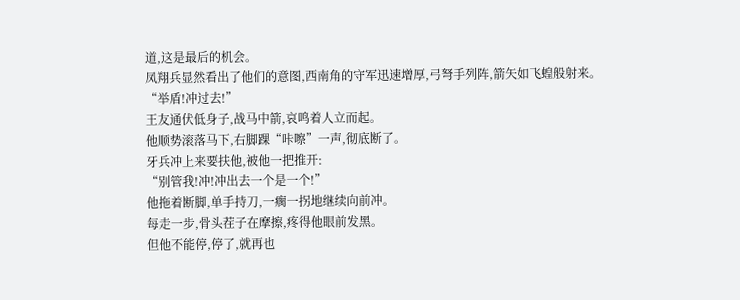道,这是最后的机会。
凤翔兵显然看出了他们的意图,西南角的守军迅速增厚,弓弩手列阵,箭矢如飞蝗般射来。
“举盾!冲过去!”
王友通伏低身子,战马中箭,哀鸣着人立而起。
他顺势滚落马下,右脚踝“咔嚓”一声,彻底断了。
牙兵冲上来要扶他,被他一把推开:
“别管我!冲!冲出去一个是一个!”
他拖着断脚,单手持刀,一瘸一拐地继续向前冲。
每走一步,骨头茬子在摩擦,疼得他眼前发黑。
但他不能停,停了,就再也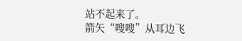站不起来了。
箭矢“嗖嗖”从耳边飞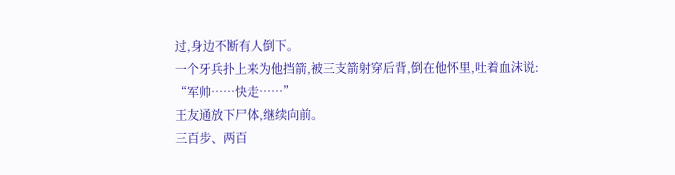过,身边不断有人倒下。
一个牙兵扑上来为他挡箭,被三支箭射穿后背,倒在他怀里,吐着血沫说:
“军帅……快走……”
王友通放下尸体,继续向前。
三百步、两百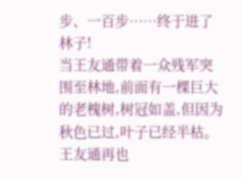步、一百步……终于进了林子!
当王友通带着一众残军突围至林地,前面有一棵巨大的老槐树,树冠如盖,但因为秋色已过,叶子已经半枯。
王友通再也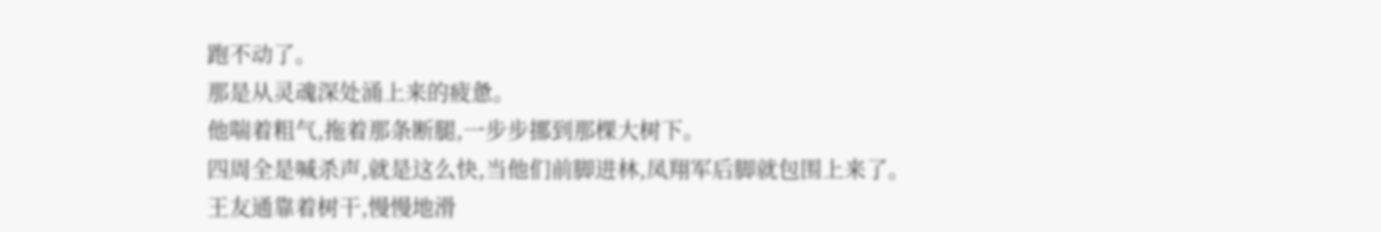跑不动了。
那是从灵魂深处涌上来的疲惫。
他喘着粗气,拖着那条断腿,一步步挪到那棵大树下。
四周全是喊杀声,就是这么快,当他们前脚进林,凤翔军后脚就包围上来了。
王友通靠着树干,慢慢地滑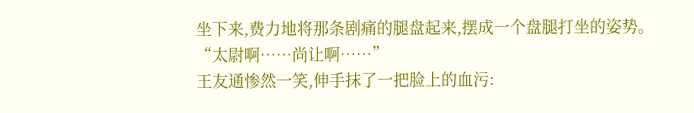坐下来,费力地将那条剧痛的腿盘起来,摆成一个盘腿打坐的姿势。
“太尉啊……尚让啊……”
王友通惨然一笑,伸手抹了一把脸上的血污: